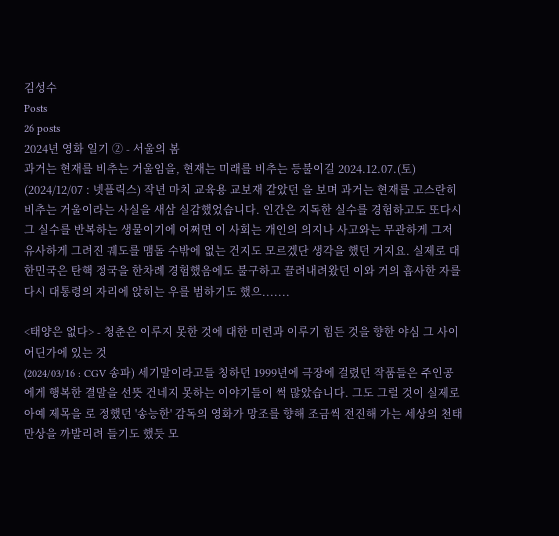김성수
Posts
26 posts
2024년 영화 일기 ② - 서울의 봄
과거는 현재를 비추는 거울임을, 현재는 미래를 비추는 등불이길 2024.12.07.(토) (2024/12/07 : 넷플릭스) 작년 마치 교육용 교보재 같았던 을 보며 과거는 현재를 고스란히 비추는 거울이라는 사실을 새삼 실감했었습니다. 인간은 지독한 실수를 경험하고도 또다시 그 실수를 반복하는 생물이기에 어쩌면 이 사회는 개인의 의지나 사고와는 무관하게 그저 유사하게 그려진 궤도를 맴돌 수밖에 없는 건지도 모르겠단 생각을 했던 거지요. 실제로 대한민국은 탄핵 정국을 한차례 경험했음에도 불구하고 끌려내려왔던 이와 거의 흡사한 자를 다시 대통령의 자리에 앉히는 우를 범하기도 했으.......

<태양은 없다> - 청춘은 이루지 못한 것에 대한 미련과 이루기 힘든 것을 향한 야심 그 사이 어딘가에 있는 것
(2024/03/16 : CGV 송파) 세기말이라고들 칭하던 1999년에 극장에 걸렸던 작품들은 주인공에게 행복한 결말을 선뜻 건네지 못하는 이야기들이 썩 많았습니다. 그도 그럴 것이 실제로 아예 제목을 로 정했던 '송능한' 감독의 영화가 망조를 향해 조금씩 전진해 가는 세상의 천태만상을 까발리려 들기도 했듯 모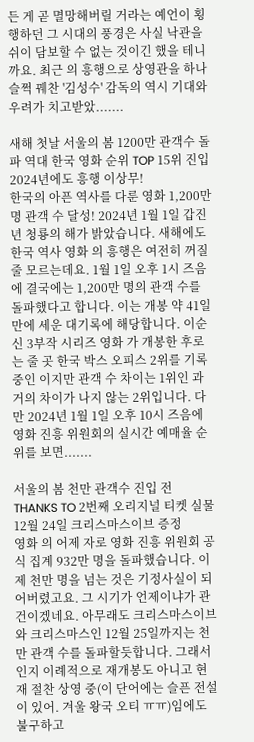든 게 곧 멸망해버릴 거라는 예언이 횡행하던 그 시대의 풍경은 사실 낙관을 쉬이 담보할 수 없는 것이긴 했을 테니까요. 최근 의 흥행으로 상영관을 하나 슬쩍 꿰찬 '김성수' 감독의 역시 기대와 우려가 치고받았.......

새해 첫날 서울의 봄 1200만 관객수 돌파 역대 한국 영화 순위 TOP 15위 진입 2024년에도 흥행 이상무!
한국의 아픈 역사를 다룬 영화 1,200만 명 관객 수 달성! 2024년 1월 1일 갑진년 청룡의 해가 밝았습니다. 새해에도 한국 역사 영화 의 흥행은 여전히 꺼질 줄 모르는데요. 1월 1일 오후 1시 즈음에 결국에는 1,200만 명의 관객 수를 돌파했다고 합니다. 이는 개봉 약 41일 만에 세운 대기록에 해당합니다. 이순신 3부작 시리즈 영화 가 개봉한 후로는 줄 곳 한국 박스 오피스 2위를 기록 중인 이지만 관객 수 차이는 1위인 과 거의 차이가 나지 않는 2위입니다. 다만 2024년 1월 1일 오후 10시 즈음에 영화 진흥 위원회의 실시간 예매율 순위를 보면.......

서울의 봄 천만 관객수 진입 전 THANKS TO 2번째 오리지널 티켓 실물 12월 24일 크리스마스이브 증정
영화 의 어제 자로 영화 진흥 위원회 공식 집계 932만 명을 돌파했습니다. 이제 천만 명을 넘는 것은 기정사실이 되어버렸고요. 그 시기가 언제이냐가 관건이겠네요. 아무래도 크리스마스이브와 크리스마스인 12월 25일까지는 천만 관객 수를 돌파할듯합니다. 그래서인지 이례적으로 재개봉도 아니고 현재 절찬 상영 중(이 단어에는 슬픈 전설이 있어. 겨울 왕국 오티 ㅠㅠ)임에도 불구하고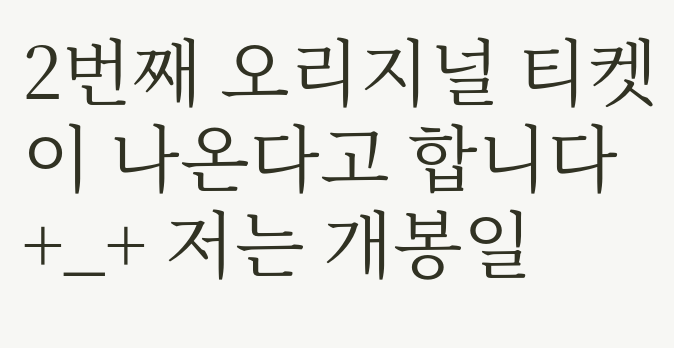2번째 오리지널 티켓이 나온다고 합니다+_+ 저는 개봉일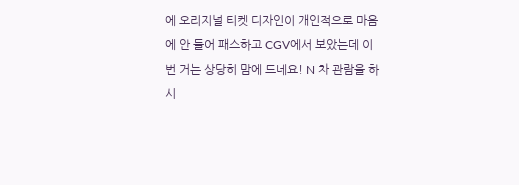에 오리지널 티켓 디자인이 개인적으로 마음에 안 들어 패스하고 CGV에서 보았는데 이번 거는 상당히 맘에 드네요! N 차 관람을 하시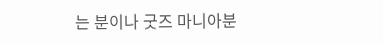는 분이나 굿즈 마니아분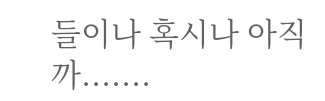들이나 혹시나 아직까.......